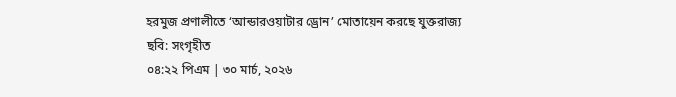হরমুজ প্রণালীতে ‘আন্ডারওয়াটার ড্রোন’ মোতায়েন করছে যুক্তরাজ্য
ছবি: সংগৃহীত
০৪:২২ পিএম | ৩০ মার্চ, ২০২৬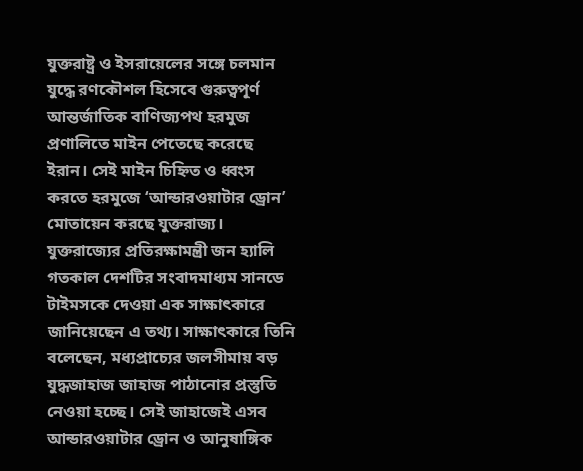যুক্তরাষ্ট্র ও ইসরায়েলের সঙ্গে চলমান যুদ্ধে রণকৌশল হিসেবে গুরুত্বপূর্ণ আন্তর্জাতিক বাণিজ্যপথ হরমুজ প্রণালিতে মাইন পেতেছে করেছে ইরান। সেই মাইন চিহ্নিত ও ধ্বংস করতে হরমুজে ‘আন্ডারওয়াটার ড্রোন’ মোতায়েন করছে যুক্তরাজ্য।
যুক্তরাজ্যের প্রতিরক্ষামন্ত্রী জন হ্যালি গতকাল দেশটির সংবাদমাধ্যম সানডে টাইমসকে দেওয়া এক সাক্ষাৎকারে জানিয়েছেন এ তথ্য। সাক্ষাৎকারে তিনি বলেছেন, মধ্যপ্রাচ্যের জলসীমায় বড় যুদ্ধজাহাজ জাহাজ পাঠানোর প্রস্তুতি নেওয়া হচ্ছে। সেই জাহাজেই এসব আন্ডারওয়াটার ড্রোন ও আনুষাঙ্গিক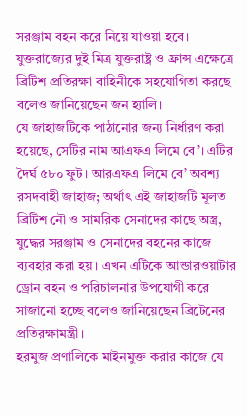সরঞ্জাম বহন করে নিয়ে যাওয়া হবে। যুক্তরাজ্যের দুই মিত্র যুক্তরাষ্ট্র ও ফ্রান্স এক্ষেত্রে ব্রিটিশ প্রতিরক্ষা বাহিনীকে সহযোগিতা করছে বলেও জানিয়েছেন জন হ্যালি।
যে জাহাজটিকে পাঠানোর জন্য নির্ধারণ করা হয়েছে, সেটির নাম আএফএ লিমে বে’। এটির দৈর্ঘ ৫৮০ ফুট। আরএফএ লিমে বে’ অবশ্য রসদবাহী জাহাজ; অর্থাৎ এই জাহাজটি মূলত ব্রিটিশ নৌ ও সামরিক সেনাদের কাছে অস্ত্র, যুদ্ধের সরঞ্জাম ও সেনাদের বহনের কাজে ব্যবহার করা হয়। এখন এটিকে আন্ডারওয়াটার ড্রোন বহন ও পরিচালনার উপযোগী করে সাজানো হচ্ছে বলেও জানিয়েছেন ব্রিটেনের প্রতিরক্ষামন্ত্রী।
হরমুজ প্রণালিকে মাইনমুক্ত করার কাজে যে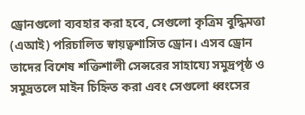ড্রোনগুলো ব্যবহার করা হবে, সেগুলো কৃত্রিম বুদ্ধিমত্তা (এআই) পরিচালিত স্বায়ত্বশাসিত ড্রোন। এসব ড্রোন তাদের বিশেষ শক্তিশালী সেন্সরের সাহায্যে সমুদ্রপৃষ্ঠ ও সমুদ্রতলে মাইন চিহ্নিত করা এবং সেগুলো ধ্বংসের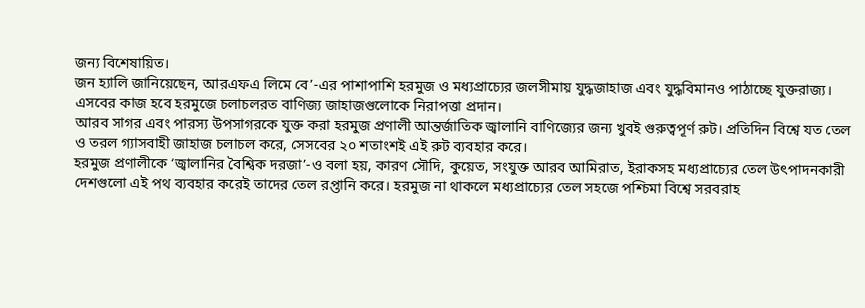জন্য বিশেষায়িত।
জন হ্যালি জানিয়েছেন, আরএফএ লিমে বে’-এর পাশাপাশি হরমুজ ও মধ্যপ্রাচ্যের জলসীমায় যুদ্ধজাহাজ এবং যুদ্ধবিমানও পাঠাচ্ছে যুক্তরাজ্য। এসবের কাজ হবে হরমুজে চলাচলরত বাণিজ্য জাহাজগুলোকে নিরাপত্তা প্রদান।
আরব সাগর এবং পারস্য উপসাগরকে যুক্ত করা হরমুজ প্রণালী আন্তর্জাতিক জ্বালানি বাণিজ্যের জন্য খুবই গুরুত্বপূর্ণ রুট। প্রতিদিন বিশ্বে যত তেল ও তরল গ্যাসবাহী জাহাজ চলাচল করে, সেসবের ২০ শতাংশই এই রুট ব্যবহার করে।
হরমুজ প্রণালীকে ‘জ্বালানির বৈশ্বিক দরজা’-ও বলা হয়, কারণ সৌদি, কুয়েত, সংযুক্ত আরব আমিরাত, ইরাকসহ মধ্যপ্রাচ্যের তেল উৎপাদনকারী দেশগুলো এই পথ ব্যবহার করেই তাদের তেল রপ্তানি করে। হরমুজ না থাকলে মধ্যপ্রাচ্যের তেল সহজে পশ্চিমা বিশ্বে সরবরাহ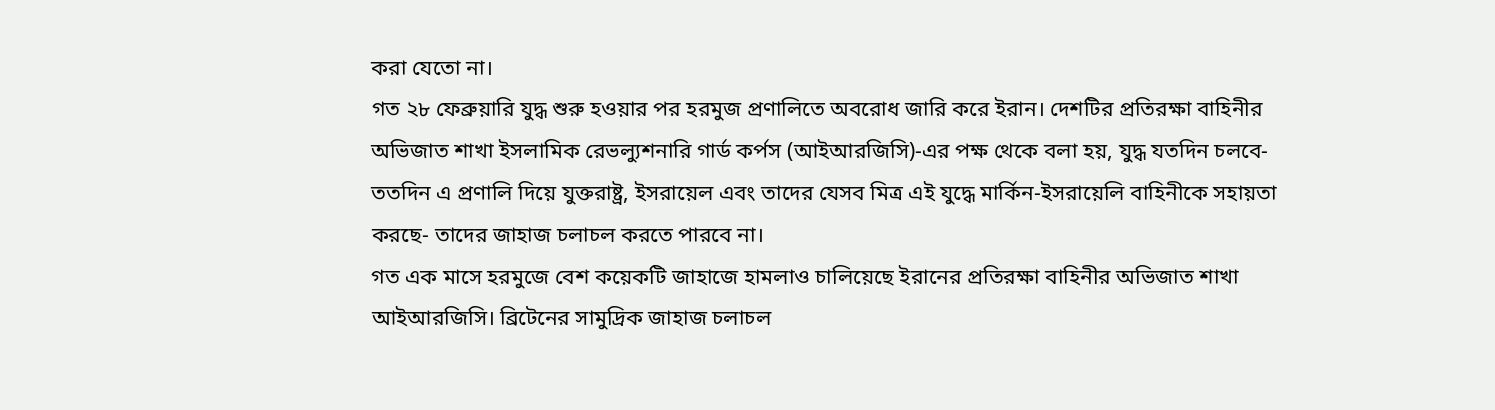করা যেতো না।
গত ২৮ ফেব্রুয়ারি যুদ্ধ শুরু হওয়ার পর হরমুজ প্রণালিতে অবরোধ জারি করে ইরান। দেশটির প্রতিরক্ষা বাহিনীর অভিজাত শাখা ইসলামিক রেভল্যুশনারি গার্ড কর্পস (আইআরজিসি)-এর পক্ষ থেকে বলা হয়, যুদ্ধ যতদিন চলবে- ততদিন এ প্রণালি দিয়ে যুক্তরাষ্ট্র, ইসরায়েল এবং তাদের যেসব মিত্র এই যুদ্ধে মার্কিন-ইসরায়েলি বাহিনীকে সহায়তা করছে- তাদের জাহাজ চলাচল করতে পারবে না।
গত এক মাসে হরমুজে বেশ কয়েকটি জাহাজে হামলাও চালিয়েছে ইরানের প্রতিরক্ষা বাহিনীর অভিজাত শাখা আইআরজিসি। ব্রিটেনের সামুদ্রিক জাহাজ চলাচল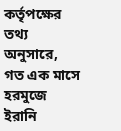কর্তৃপক্ষের তথ্য অনুসারে, গত এক মাসে হরমুজে ইরানি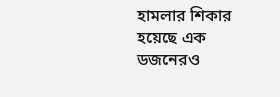হামলার শিকার হয়েছে এক ডজনেরও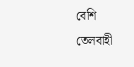বেশি তেলবাহী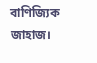বাণিজ্যিক জাহাজ।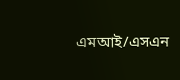এমআই/এসএন